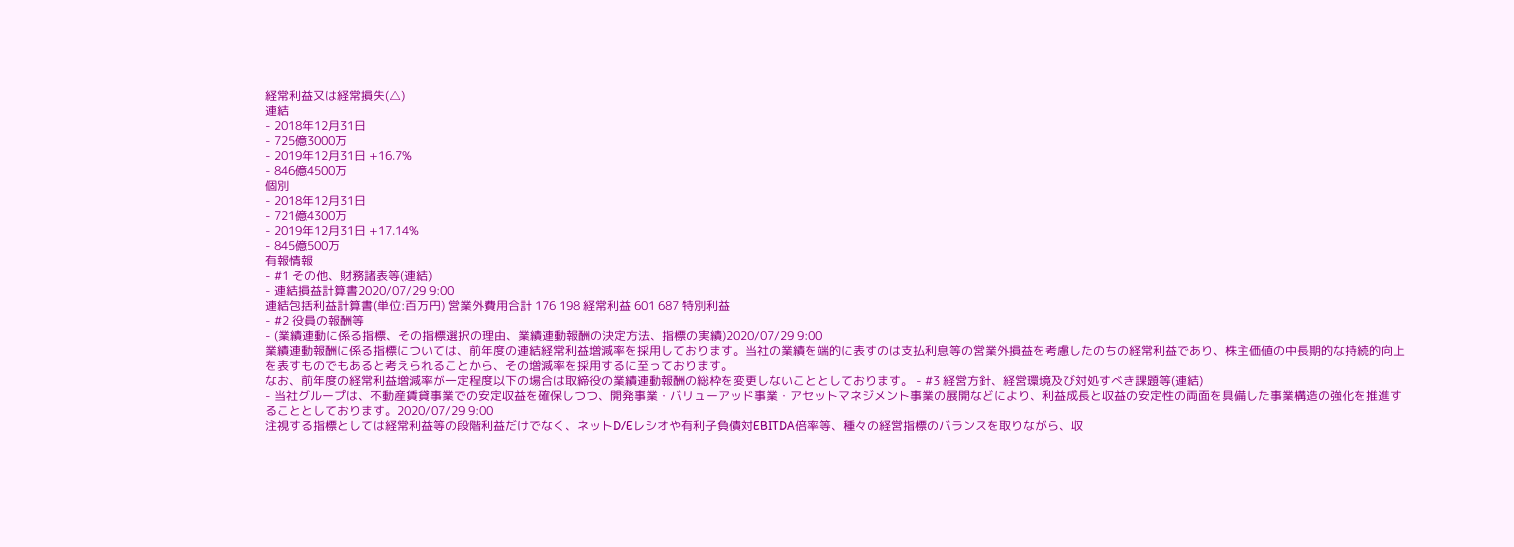経常利益又は経常損失(△)
連結
- 2018年12月31日
- 725億3000万
- 2019年12月31日 +16.7%
- 846億4500万
個別
- 2018年12月31日
- 721億4300万
- 2019年12月31日 +17.14%
- 845億500万
有報情報
- #1 その他、財務諸表等(連結)
- 連結損益計算書2020/07/29 9:00
連結包括利益計算書(単位:百万円) 営業外費用合計 176 198 経常利益 601 687 特別利益
- #2 役員の報酬等
- (業績連動に係る指標、その指標選択の理由、業績連動報酬の決定方法、指標の実績)2020/07/29 9:00
業績連動報酬に係る指標については、前年度の連結経常利益増減率を採用しております。当社の業績を端的に表すのは支払利息等の営業外損益を考慮したのちの経常利益であり、株主価値の中長期的な持続的向上を表すものでもあると考えられることから、その増減率を採用するに至っております。
なお、前年度の経常利益増減率が一定程度以下の場合は取締役の業績連動報酬の総枠を変更しないこととしております。 - #3 経営方針、経営環境及び対処すべき課題等(連結)
- 当社グループは、不動産賃貸事業での安定収益を確保しつつ、開発事業・バリューアッド事業・アセットマネジメント事業の展開などにより、利益成長と収益の安定性の両面を具備した事業構造の強化を推進することとしております。2020/07/29 9:00
注視する指標としては経常利益等の段階利益だけでなく、ネットD/Eレシオや有利子負債対EBITDA倍率等、種々の経営指標のバランスを取りながら、収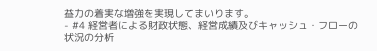益力の着実な増強を実現してまいります。
- #4 経営者による財政状態、経営成績及びキャッシュ・フローの状況の分析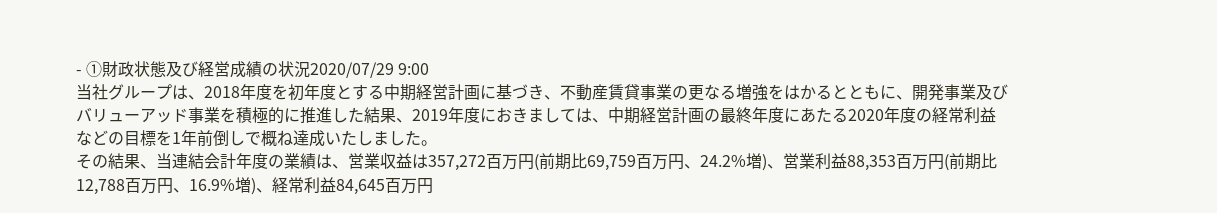- ①財政状態及び経営成績の状況2020/07/29 9:00
当社グループは、2018年度を初年度とする中期経営計画に基づき、不動産賃貸事業の更なる増強をはかるとともに、開発事業及びバリューアッド事業を積極的に推進した結果、2019年度におきましては、中期経営計画の最終年度にあたる2020年度の経常利益などの目標を1年前倒しで概ね達成いたしました。
その結果、当連結会計年度の業績は、営業収益は357,272百万円(前期比69,759百万円、24.2%増)、営業利益88,353百万円(前期比12,788百万円、16.9%増)、経常利益84,645百万円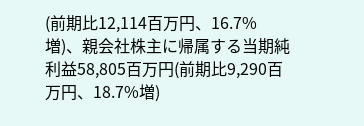(前期比12,114百万円、16.7%増)、親会社株主に帰属する当期純利益58,805百万円(前期比9,290百万円、18.7%増)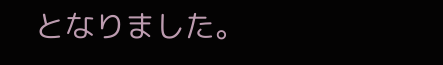となりました。